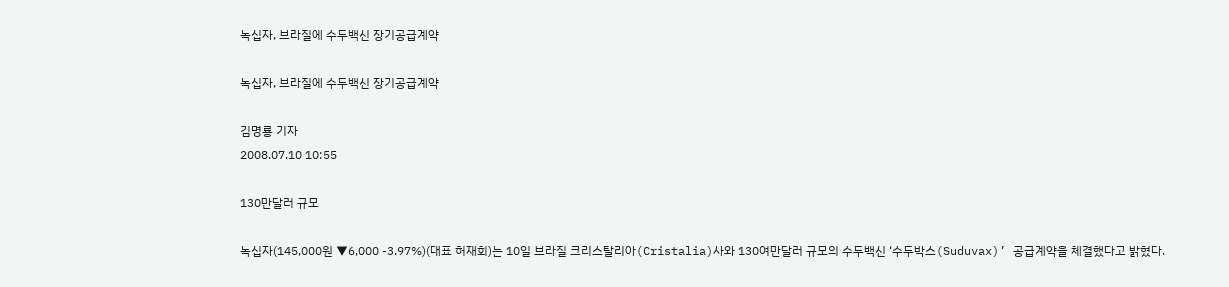녹십자, 브라질에 수두백신 장기공급계약

녹십자, 브라질에 수두백신 장기공급계약

김명룡 기자
2008.07.10 10:55

130만달러 규모

녹십자(145,000원 ▼6,000 -3.97%)(대표 허재회)는 10일 브라질 크리스탈리아(Cristalia)사와 130여만달러 규모의 수두백신 ‘수두박스(Suduvax)’ 공급계약을 체결했다고 밝혔다.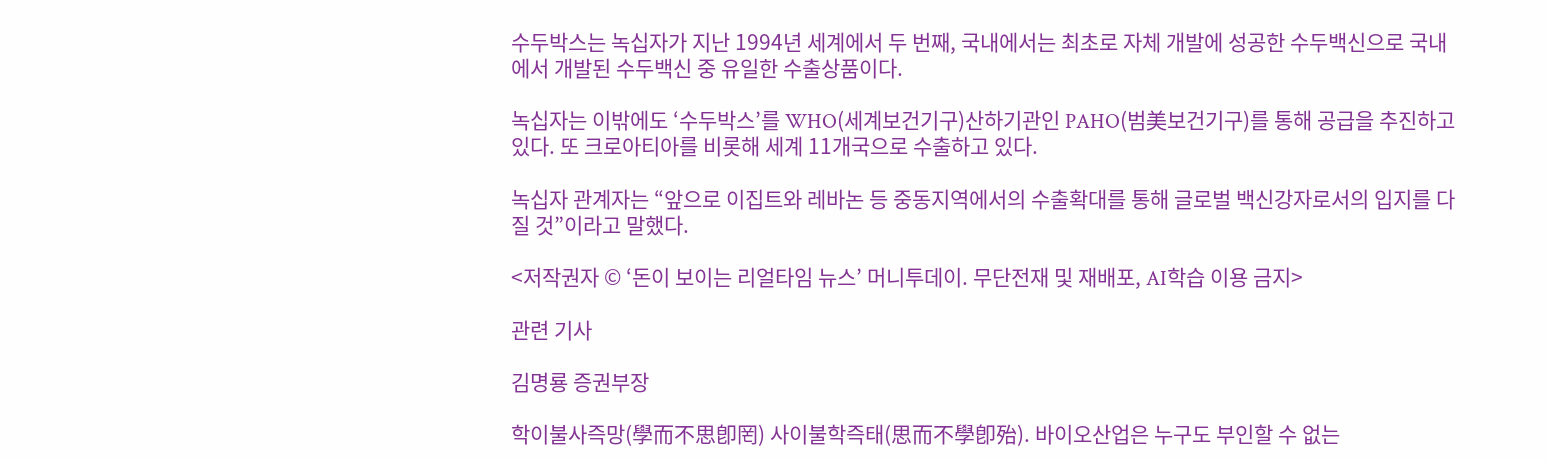수두박스는 녹십자가 지난 1994년 세계에서 두 번째, 국내에서는 최초로 자체 개발에 성공한 수두백신으로 국내에서 개발된 수두백신 중 유일한 수출상품이다.

녹십자는 이밖에도 ‘수두박스’를 WHO(세계보건기구)산하기관인 PAHO(범美보건기구)를 통해 공급을 추진하고 있다. 또 크로아티아를 비롯해 세계 11개국으로 수출하고 있다.

녹십자 관계자는 “앞으로 이집트와 레바논 등 중동지역에서의 수출확대를 통해 글로벌 백신강자로서의 입지를 다질 것”이라고 말했다.

<저작권자 © ‘돈이 보이는 리얼타임 뉴스’ 머니투데이. 무단전재 및 재배포, AI학습 이용 금지>

관련 기사

김명룡 증권부장

학이불사즉망(學而不思卽罔) 사이불학즉태(思而不學卽殆). 바이오산업은 누구도 부인할 수 없는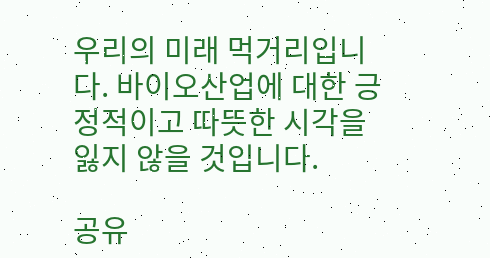우리의 미래 먹거리입니다. 바이오산업에 대한 긍정적이고 따뜻한 시각을 잃지 않을 것입니다.

공유